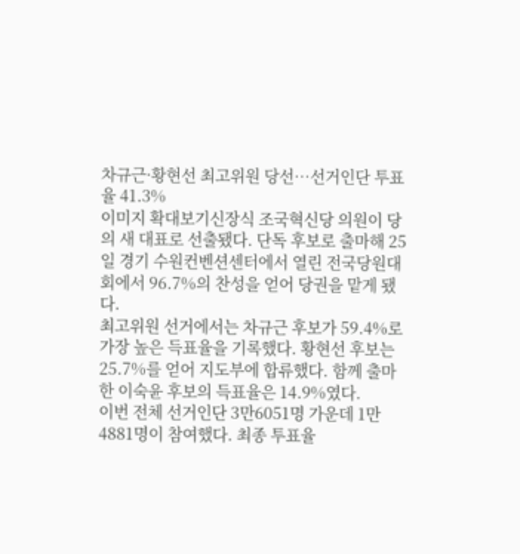차규근·황현선 최고위원 당선…선거인단 투표율 41.3%
이미지 확대보기신장식 조국혁신당 의원이 당의 새 대표로 선출됐다. 단독 후보로 출마해 25일 경기 수원컨벤션센터에서 열린 전국당원대회에서 96.7%의 찬성을 얻어 당권을 맡게 됐다.
최고위원 선거에서는 차규근 후보가 59.4%로 가장 높은 득표율을 기록했다. 황현선 후보는 25.7%를 얻어 지도부에 합류했다. 함께 출마한 이숙윤 후보의 득표율은 14.9%였다.
이번 전체 선거인단 3만6051명 가운데 1만4881명이 참여했다. 최종 투표율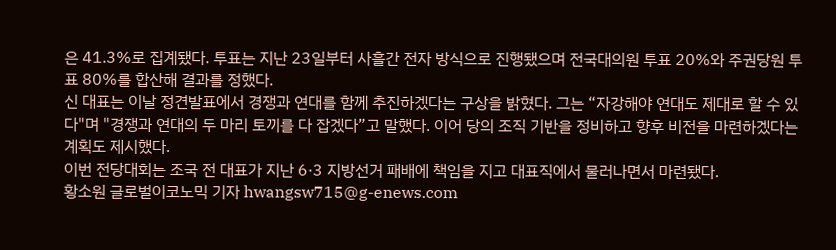은 41.3%로 집계됐다. 투표는 지난 23일부터 사흘간 전자 방식으로 진행됐으며 전국대의원 투표 20%와 주권당원 투표 80%를 합산해 결과를 정했다.
신 대표는 이날 정견발표에서 경쟁과 연대를 함께 추진하겠다는 구상을 밝혔다. 그는 “자강해야 연대도 제대로 할 수 있다"며 "경쟁과 연대의 두 마리 토끼를 다 잡겠다”고 말했다. 이어 당의 조직 기반을 정비하고 향후 비전을 마련하겠다는 계획도 제시했다.
이번 전당대회는 조국 전 대표가 지난 6·3 지방선거 패배에 책임을 지고 대표직에서 물러나면서 마련됐다.
황소원 글로벌이코노믹 기자 hwangsw715@g-enews.com